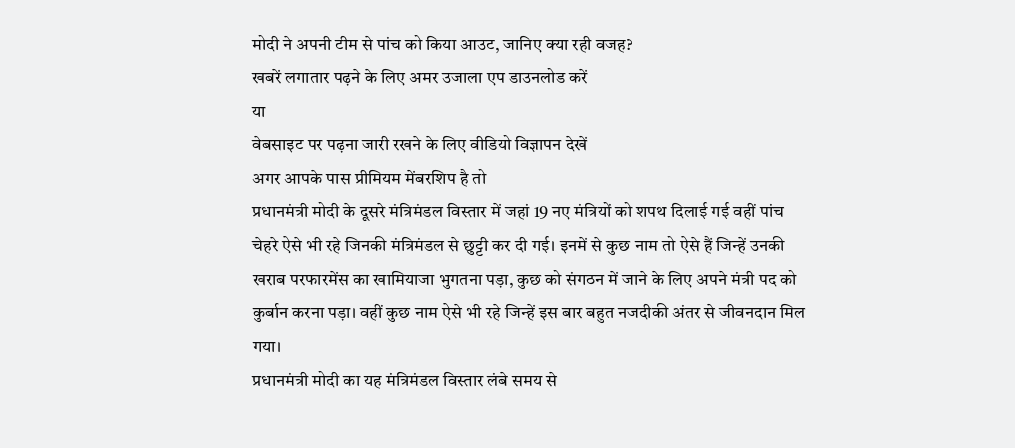मोदी ने अपनी टीम से पांच को किया आउट, जानिए क्या रही वजह?
खबरें लगातार पढ़ने के लिए अमर उजाला एप डाउनलोड करें
या
वेबसाइट पर पढ़ना जारी रखने के लिए वीडियो विज्ञापन देखें
अगर आपके पास प्रीमियम मेंबरशिप है तो
प्रधानमंत्री मोदी के दूसरे मंत्रिमंडल विस्तार में जहां 19 नए मंत्रियों को शपथ दिलाई गई वहीं पांच चेहरे ऐसे भी रहे जिनकी मंत्रिमंडल से छुट्टी कर दी गई। इनमें से कुछ नाम तो ऐसे हैं जिन्हें उनकी खराब परफारमेंस का खामियाजा भुगतना पड़ा, कुछ को संगठन में जाने के लिए अपने मंत्री पद को कुर्बान करना पड़ा। वहीं कुछ नाम ऐसे भी रहे जिन्हें इस बार बहुत नजदीकी अंतर से जीवनदान मिल गया।
प्रधानमंत्री मोदी का यह मंत्रिमंडल विस्तार लंबे समय से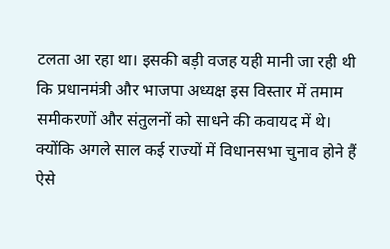टलता आ रहा था। इसकी बड़ी वजह यही मानी जा रही थी कि प्रधानमंत्री और भाजपा अध्यक्ष इस विस्तार में तमाम समीकरणों और संतुलनों को साधने की कवायद में थे। क्योंकि अगले साल कई राज्यों में विधानसभा चुनाव होने हैं ऐसे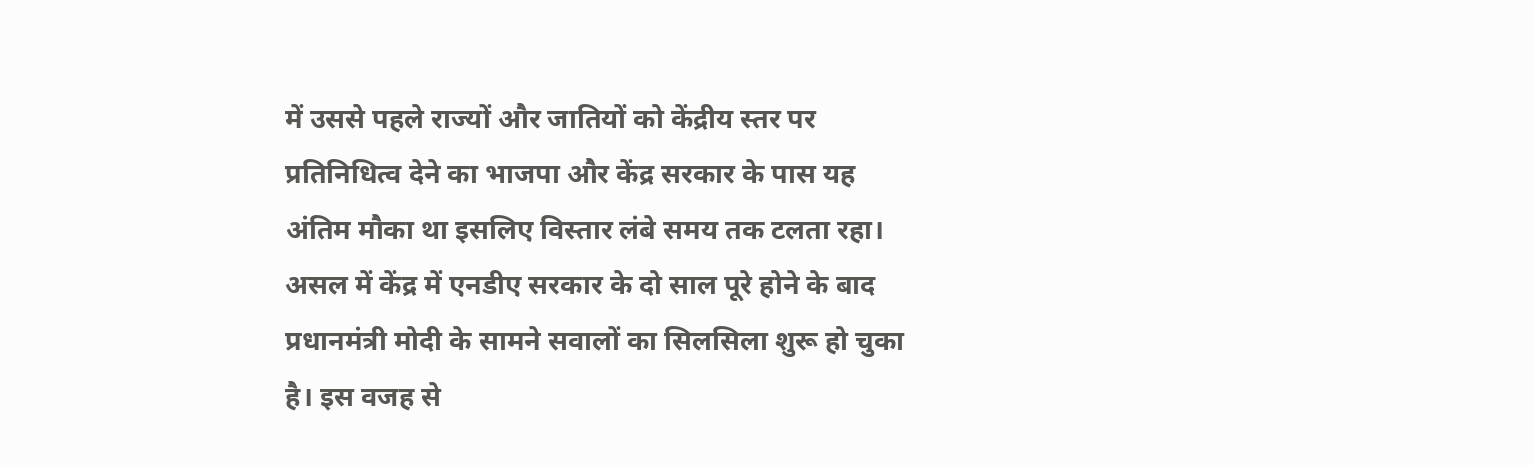में उससे पहले राज्यों और जातियों को केंद्रीय स्तर पर प्रतिनिधित्व देने का भाजपा और केंद्र सरकार के पास यह अंतिम मौका था इसलिए विस्तार लंबे समय तक टलता रहा।
असल में केंद्र में एनडीए सरकार के दो साल पूरे होने के बाद प्रधानमंत्री मोदी के सामने सवालों का सिलसिला शुरू हो चुका है। इस वजह से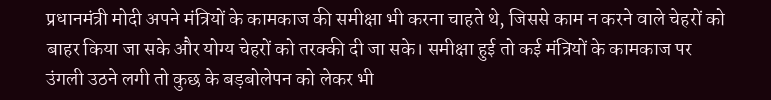प्रधानमंत्री मोदी अपने मंत्रियों के कामकाज की समीक्षा भी करना चाहते थे, जिससे काम न करने वाले चेहरों को बाहर किया जा सके और योग्य चेहरों को तरक्की दी जा सके। समीक्षा हुई तो कई मंत्रियों के कामकाज पर उंगली उठने लगी तो कुछ के बड़बोलेपन को लेकर भी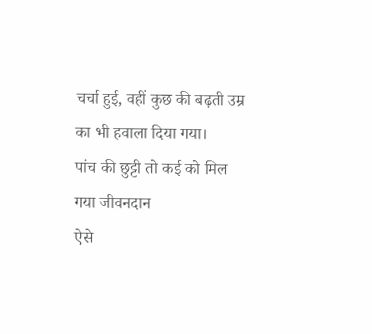चर्चा हुई, वहीं कुछ की बढ़ती उम्र का भी हवाला दिया गया।
पांच की छुट्टी तो कई को मिल गया जीवनदान
ऐसे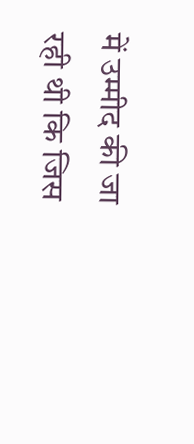में उम्मीद की जा रही थी कि जिस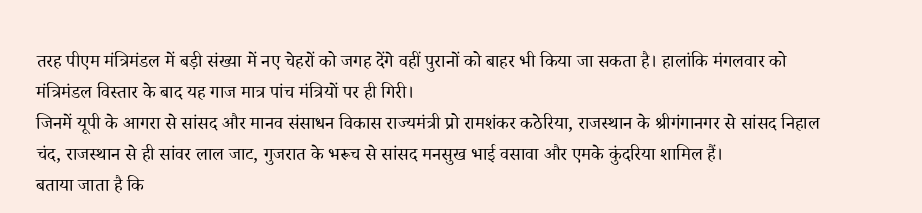तरह पीएम मंत्रिमंडल में बड़ी संख्या में नए चेहरों को जगह देंगे वहीं पुरानों को बाहर भी किया जा सकता है। हालांकि मंगलवार को मंत्रिमंडल विस्तार के बाद यह गाज मात्र पांच मंत्रियों पर ही गिरी।
जिनमें यूपी के आगरा से सांसद और मानव संसाधन विकास राज्यमंत्री प्रो रामशंकर कठेरिया, राजस्थान के श्रीगंगानगर से सांसद निहाल चंद, राजस्थान से ही सांवर लाल जाट, गुजरात के भरूच से सांसद मनसुख भाई वसावा और एमके कुंदरिया शामिल हैं।
बताया जाता है कि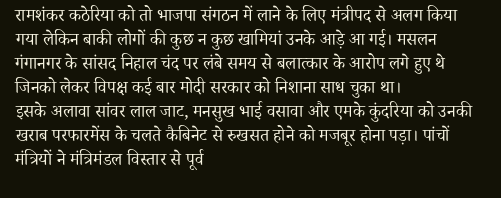रामशंकर कठेरिया को तो भाजपा संगठन में लाने के लिए मंत्रीपद से अलग किया गया लेकिन बाकी लोगों की कुछ न कुछ खामियां उनके आड़े आ गई। मसलन गंगानगर के सांसद निहाल चंद पर लंबे समय से बलात्कार के आरोप लगे हुए थे जिनको लेकर विपक्ष कई बार मोदी सरकार को निशाना साध चुका था।
इसके अलावा सांवर लाल जाट, मनसुख भाई वसावा और एमके कुंदरिया को उनकी खराब परफारमेंस के चलते कैबिनेट से रुखसत होने को मजबूर होना पड़ा। पांचों मंत्रियों ने मंत्रिमंडल विस्तार से पूर्व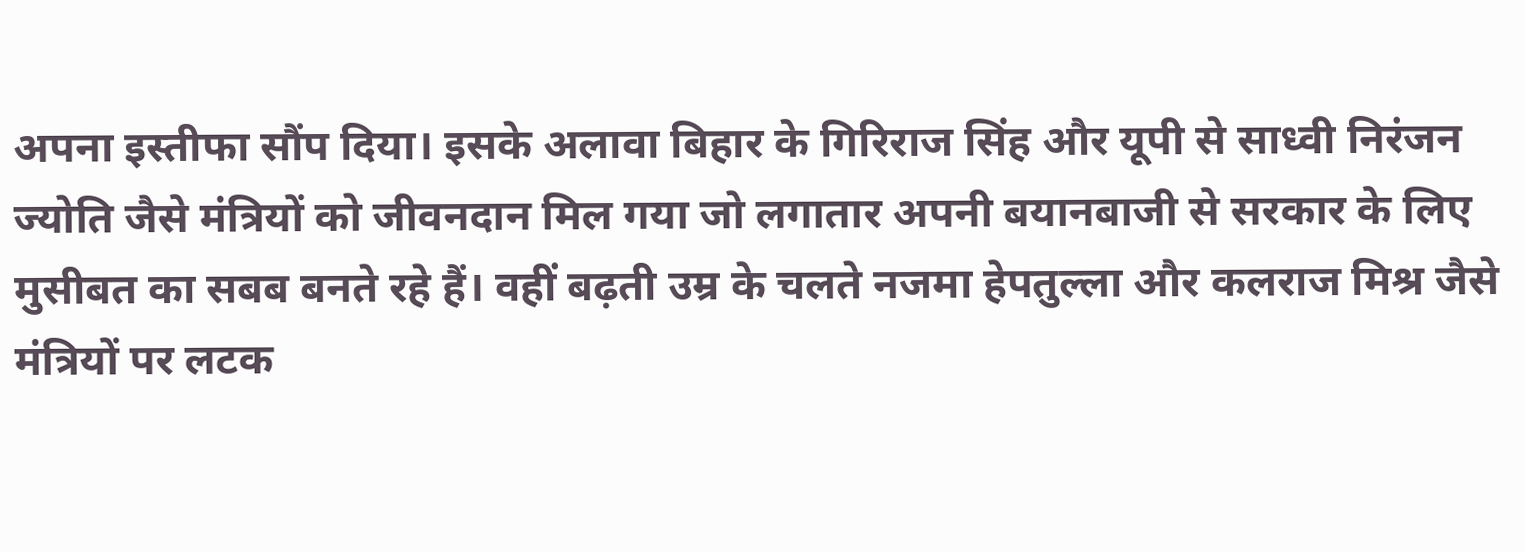अपना इस्तीफा सौंप दिया। इसके अलावा बिहार के गिरिराज सिंह और यूपी से साध्वी निरंजन ज्योति जैसे मंत्रियों को जीवनदान मिल गया जो लगातार अपनी बयानबाजी से सरकार के लिए मुसीबत का सबब बनते रहे हैं। वहीं बढ़ती उम्र के चलते नजमा हेपतुल्ला और कलराज मिश्र जैसे मंत्रियों पर लटक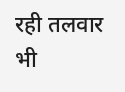रही तलवार भी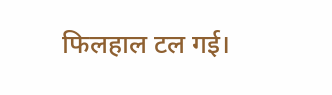फिलहाल टल गई।